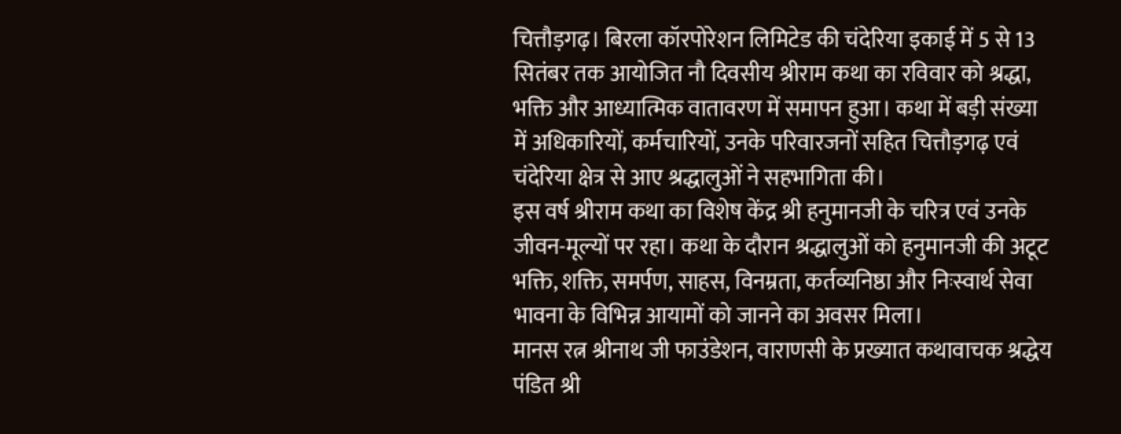चित्तौड़गढ़। बिरला कॉरपोरेशन लिमिटेड की चंदेरिया इकाई में 5 से 13 सितंबर तक आयोजित नौ दिवसीय श्रीराम कथा का रविवार को श्रद्धा, भक्ति और आध्यात्मिक वातावरण में समापन हुआ। कथा में बड़ी संख्या में अधिकारियों, कर्मचारियों, उनके परिवारजनों सहित चित्तौड़गढ़ एवं चंदेरिया क्षेत्र से आए श्रद्धालुओं ने सहभागिता की।
इस वर्ष श्रीराम कथा का विशेष केंद्र श्री हनुमानजी के चरित्र एवं उनके जीवन-मूल्यों पर रहा। कथा के दौरान श्रद्धालुओं को हनुमानजी की अटूट भक्ति, शक्ति, समर्पण, साहस, विनम्रता, कर्तव्यनिष्ठा और निःस्वार्थ सेवा भावना के विभिन्न आयामों को जानने का अवसर मिला।
मानस रत्न श्रीनाथ जी फाउंडेशन, वाराणसी के प्रख्यात कथावाचक श्रद्धेय पंडित श्री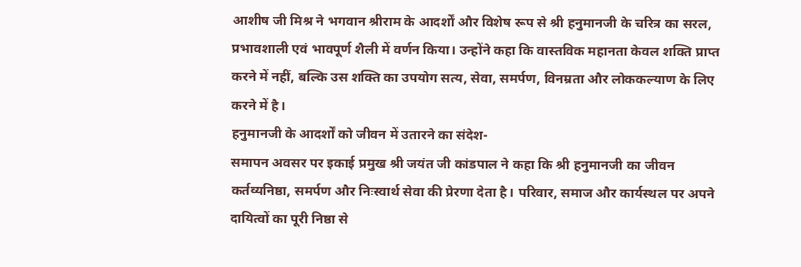आशीष जी मिश्र ने भगवान श्रीराम के आदर्शों और विशेष रूप से श्री हनुमानजी के चरित्र का सरल, प्रभावशाली एवं भावपूर्ण शैली में वर्णन किया। उन्होंने कहा कि वास्तविक महानता केवल शक्ति प्राप्त करने में नहीं, बल्कि उस शक्ति का उपयोग सत्य, सेवा, समर्पण, विनम्रता और लोककल्याण के लिए करने में है।
हनुमानजी के आदर्शों को जीवन में उतारने का संदेश-
समापन अवसर पर इकाई प्रमुख श्री जयंत जी कांडपाल ने कहा कि श्री हनुमानजी का जीवन कर्तव्यनिष्ठा, समर्पण और निःस्वार्थ सेवा की प्रेरणा देता है। परिवार, समाज और कार्यस्थल पर अपने दायित्वों का पूरी निष्ठा से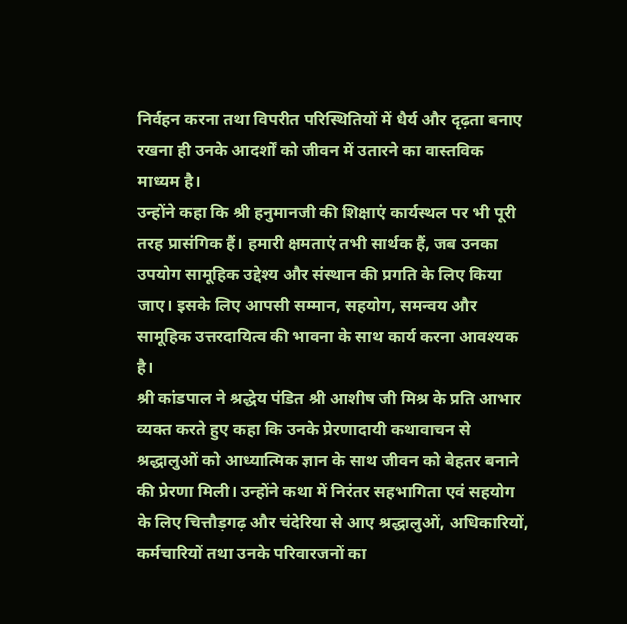निर्वहन करना तथा विपरीत परिस्थितियों में धैर्य और दृढ़ता बनाए रखना ही उनके आदर्शों को जीवन में उतारने का वास्तविक माध्यम है।
उन्होंने कहा कि श्री हनुमानजी की शिक्षाएं कार्यस्थल पर भी पूरी तरह प्रासंगिक हैं। हमारी क्षमताएं तभी सार्थक हैं, जब उनका उपयोग सामूहिक उद्देश्य और संस्थान की प्रगति के लिए किया जाए। इसके लिए आपसी सम्मान, सहयोग, समन्वय और सामूहिक उत्तरदायित्व की भावना के साथ कार्य करना आवश्यक है।
श्री कांडपाल ने श्रद्धेय पंडित श्री आशीष जी मिश्र के प्रति आभार व्यक्त करते हुए कहा कि उनके प्रेरणादायी कथावाचन से श्रद्धालुओं को आध्यात्मिक ज्ञान के साथ जीवन को बेहतर बनाने की प्रेरणा मिली। उन्होंने कथा में निरंतर सहभागिता एवं सहयोग के लिए चित्तौड़गढ़ और चंदेरिया से आए श्रद्धालुओं, अधिकारियों, कर्मचारियों तथा उनके परिवारजनों का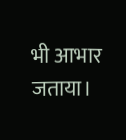भी आभार जताया।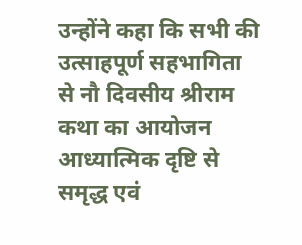उन्होंने कहा कि सभी की उत्साहपूर्ण सहभागिता से नौ दिवसीय श्रीराम कथा का आयोजन आध्यात्मिक दृष्टि से समृद्ध एवं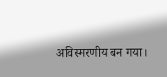अविस्मरणीय बन गया।